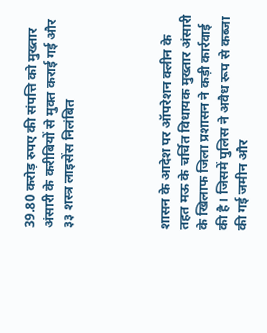39.80 करोड़ रुपए की संपत्ति को मुख्तार अंसारी के करीबियों से मुक्त कराई गई और ३३ शस्त्र लाइसेंस निलंबित




शासन के आदेश पर ऑपरेशन क्लीन के तहत मऊ के चर्चित विधायक मुख्तार अंसारी के खिलाफ जिला प्रशासन ने कड़ी कार्रवाई की है। जिसमें पुलिस ने अवैध रूप से कब्जा की गई जमीन और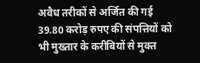अवैध तरीकों से अर्जित की गई 39.80 करोड़ रुपए की संपत्तियों को भी मुख्तार के करीबियों से मुक्त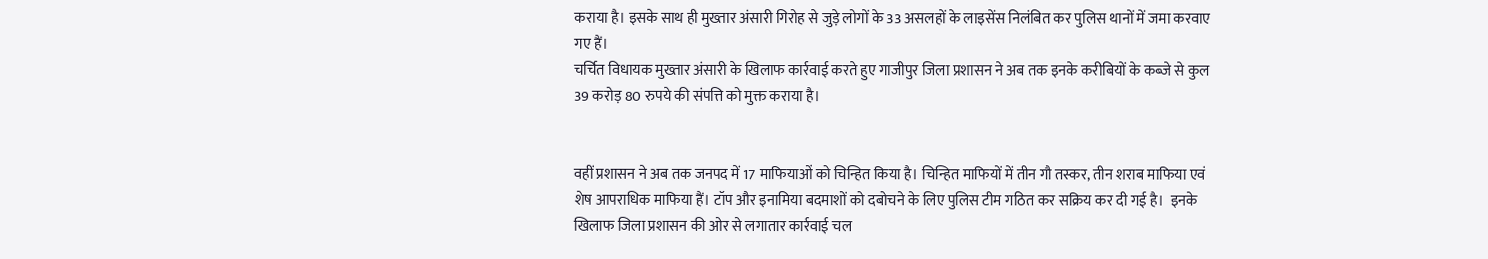कराया है। इसके साथ ही मुख्तार अंसारी गिरोह से जुड़े लोगों के 33 असलहों के लाइसेंस निलंबित कर पुलिस थानों में जमा करवाए गए हैं।
चर्चित विधायक मुख्तार अंसारी के खिलाफ कार्रवाई करते हुए गाजीपुर जिला प्रशासन ने अब तक इनके करीबियों के कब्जे से कुल 39 करोड़ 80 रुपये की संपत्ति को मुक्त कराया है।


वहीं प्रशासन ने अब तक जनपद में 17 माफियाओं को चिन्हित किया है। चिन्हित माफियों में तीन गौ तस्कर, तीन शराब माफिया एवं शेष आपराधिक माफिया हैं। टॉप और इनामिया बदमाशों को दबोचने के लिए पुलिस टीम गठित कर सक्रिय कर दी गई है।  इनके खिलाफ जिला प्रशासन की ओर से लगातार कार्रवाई चल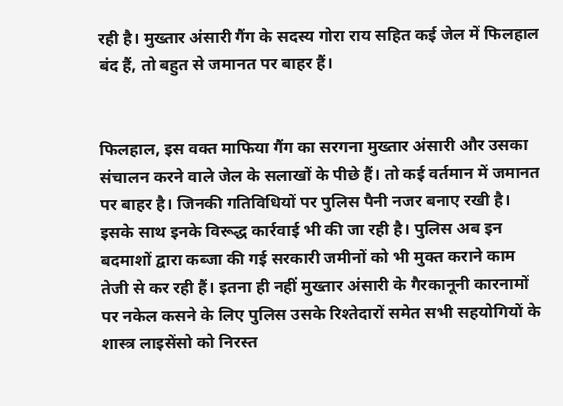रही है। मुख्तार अंसारी गैंग के सदस्य गोरा राय सहित कई जेल में फिलहाल बंद हैं, तो बहुत से जमानत पर बाहर हैं।


फिलहाल, इस वक्त माफिया गैंग का सरगना मुख्तार अंसारी और उसका संचालन करने वाले जेल के सलाखों के पीछे हैं। तो कई वर्तमान में जमानत पर बाहर है। जिनकी गतिविधियों पर पुलिस पैनी नजर बनाए रखी है। इसके साथ इनके विरूद्ध कार्रवाई भी की जा रही है। पुलिस अब इन बदमाशों द्वारा कब्जा की गई सरकारी जमीनों को भी मुक्त कराने काम तेजी से कर रही हैं। इतना ही नहीं मुख्तार अंसारी के गैरकानूनी कारनामों पर नकेल कसने के लिए पुलिस उसके रिश्तेदारों समेत सभी सहयोगियों के शास्त्र लाइसेंसो को निरस्त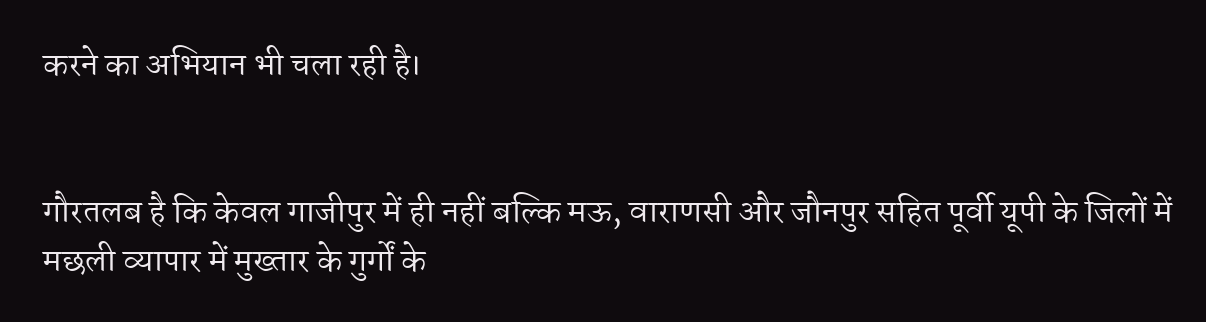करने का अभियान भी चला रही है।


गौरतलब है कि केवल गाजीपुर में ही नहीं बल्कि मऊ, वाराणसी और जौनपुर सहित पूर्वी यूपी के जिलों में मछली व्यापार में मुख्तार के गुर्गों के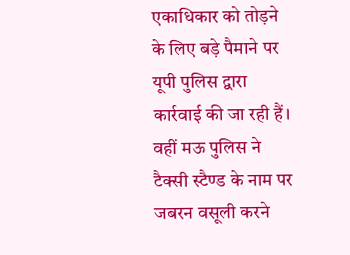एकाधिकार को तोड़ने के लिए बड़े पैमाने पर यूपी पुलिस द्वारा कार्रवाई की जा रही हैं। वहीं मऊ पुलिस ने टैक्सी स्टैण्ड के नाम पर जबरन वसूली करने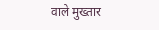वाले मुख्तार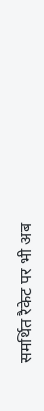समर्थित रैकेट पर भी अब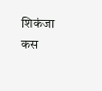शिकंजा कस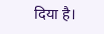दिया है।